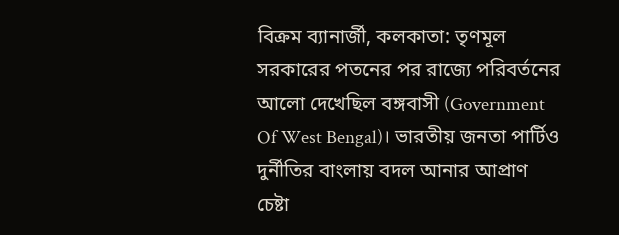বিক্রম ব্যানার্জী, কলকাতা: তৃণমূল সরকারের পতনের পর রাজ্যে পরিবর্তনের আলো দেখেছিল বঙ্গবাসী (Government Of West Bengal)। ভারতীয় জনতা পার্টিও দুর্নীতির বাংলায় বদল আনার আপ্রাণ চেষ্টা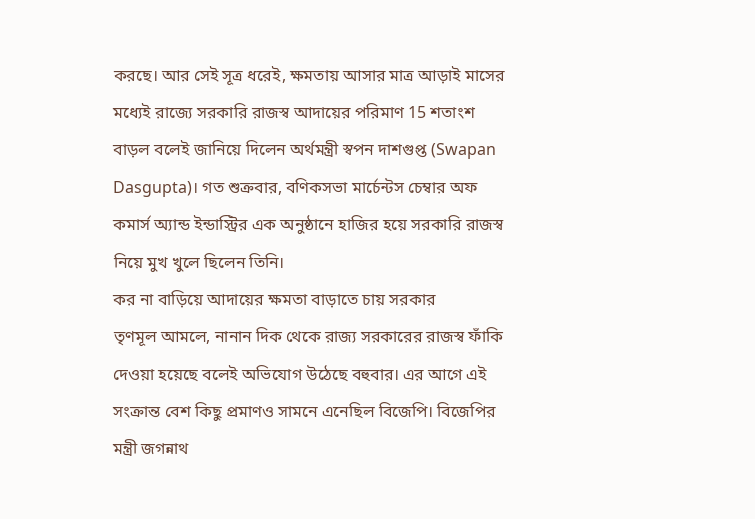করছে। আর সেই সূত্র ধরেই, ক্ষমতায় আসার মাত্র আড়াই মাসের মধ্যেই রাজ্যে সরকারি রাজস্ব আদায়ের পরিমাণ 15 শতাংশ বাড়ল বলেই জানিয়ে দিলেন অর্থমন্ত্রী স্বপন দাশগুপ্ত (Swapan Dasgupta)। গত শুক্রবার, বণিকসভা মার্চেন্টস চেম্বার অফ কমার্স অ্যান্ড ইন্ডাস্ট্রির এক অনুষ্ঠানে হাজির হয়ে সরকারি রাজস্ব নিয়ে মুখ খুলে ছিলেন তিনি।
কর না বাড়িয়ে আদায়ের ক্ষমতা বাড়াতে চায় সরকার
তৃণমূল আমলে, নানান দিক থেকে রাজ্য সরকারের রাজস্ব ফাঁকি দেওয়া হয়েছে বলেই অভিযোগ উঠেছে বহুবার। এর আগে এই সংক্রান্ত বেশ কিছু প্রমাণও সামনে এনেছিল বিজেপি। বিজেপির মন্ত্রী জগন্নাথ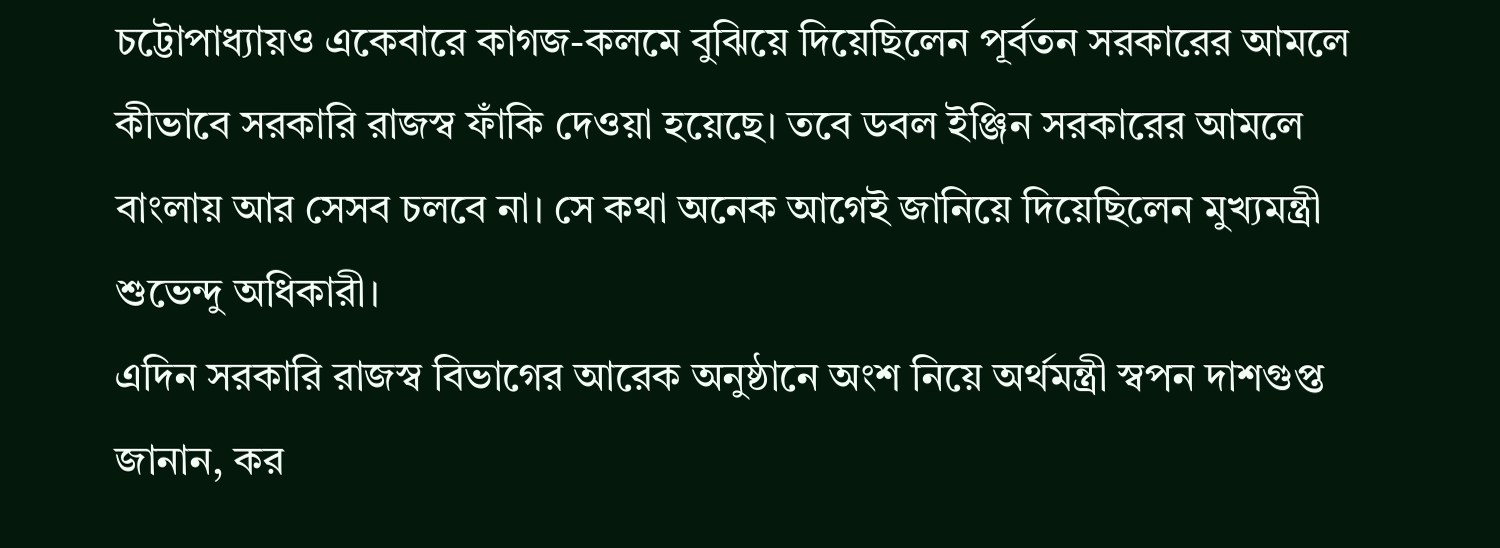চট্টোপাধ্যায়ও একেবারে কাগজ-কলমে বুঝিয়ে দিয়েছিলেন পূর্বতন সরকারের আমলে কীভাবে সরকারি রাজস্ব ফাঁকি দেওয়া হয়েছে। তবে ডবল ইঞ্জিন সরকারের আমলে বাংলায় আর সেসব চলবে না। সে কথা অনেক আগেই জানিয়ে দিয়েছিলেন মুখ্যমন্ত্রী শুভেন্দু অধিকারী।
এদিন সরকারি রাজস্ব বিভাগের আরেক অনুষ্ঠানে অংশ নিয়ে অর্থমন্ত্রী স্বপন দাশগুপ্ত জানান, কর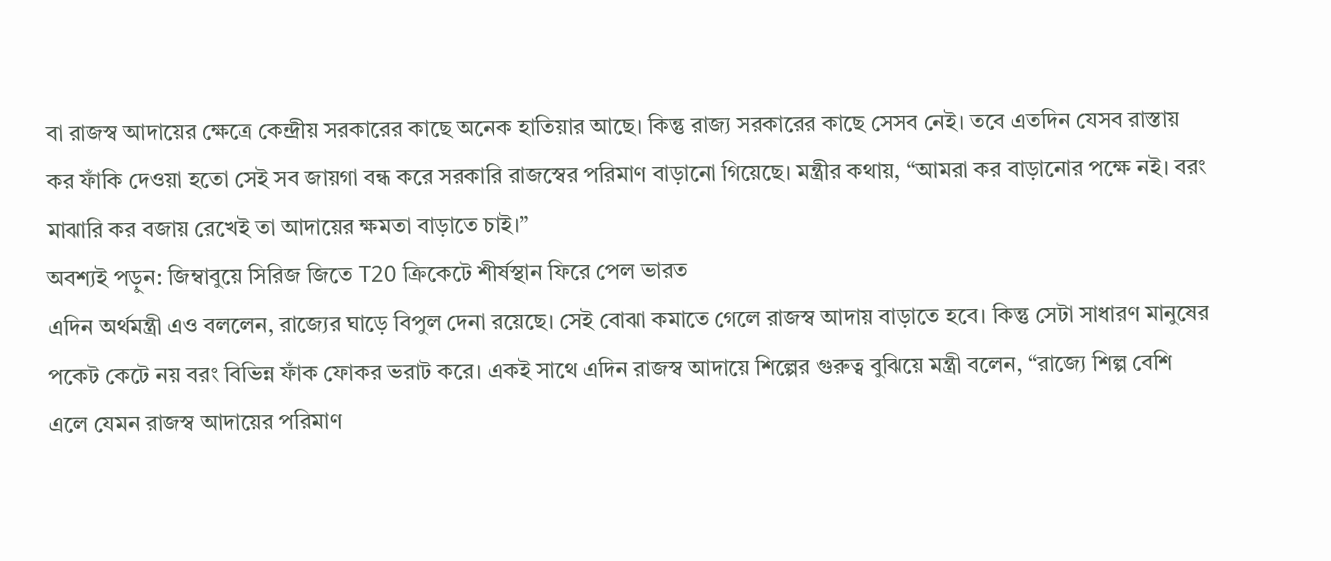বা রাজস্ব আদায়ের ক্ষেত্রে কেন্দ্রীয় সরকারের কাছে অনেক হাতিয়ার আছে। কিন্তু রাজ্য সরকারের কাছে সেসব নেই। তবে এতদিন যেসব রাস্তায় কর ফাঁকি দেওয়া হতো সেই সব জায়গা বন্ধ করে সরকারি রাজস্বের পরিমাণ বাড়ানো গিয়েছে। মন্ত্রীর কথায়, “আমরা কর বাড়ানোর পক্ষে নই। বরং মাঝারি কর বজায় রেখেই তা আদায়ের ক্ষমতা বাড়াতে চাই।”
অবশ্যই পড়ুন: জিম্বাবুয়ে সিরিজ জিতে T20 ক্রিকেটে শীর্ষস্থান ফিরে পেল ভারত
এদিন অর্থমন্ত্রী এও বললেন, রাজ্যের ঘাড়ে বিপুল দেনা রয়েছে। সেই বোঝা কমাতে গেলে রাজস্ব আদায় বাড়াতে হবে। কিন্তু সেটা সাধারণ মানুষের পকেট কেটে নয় বরং বিভিন্ন ফাঁক ফোকর ভরাট করে। একই সাথে এদিন রাজস্ব আদায়ে শিল্পের গুরুত্ব বুঝিয়ে মন্ত্রী বলেন, “রাজ্যে শিল্প বেশি এলে যেমন রাজস্ব আদায়ের পরিমাণ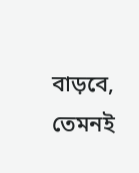বাড়বে, তেমনই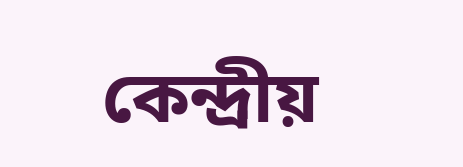কেন্দ্রীয়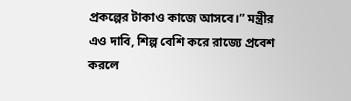প্রকল্পের টাকাও কাজে আসবে।” মন্ত্রীর এও দাবি, শিল্প বেশি করে রাজ্যে প্রবেশ করলে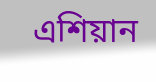এশিয়ান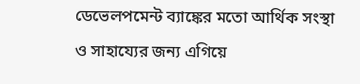ডেভেলপমেন্ট ব্যাঙ্কের মতো আর্থিক সংস্থা ও সাহায্যের জন্য এগিয়ে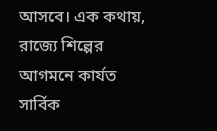আসবে। এক কথায়, রাজ্যে শিল্পের আগমনে কার্যত সার্বিক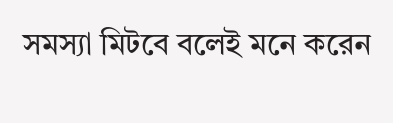সমস্যা মিটবে বলেই মনে করেন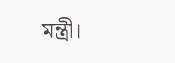মন্ত্রী।